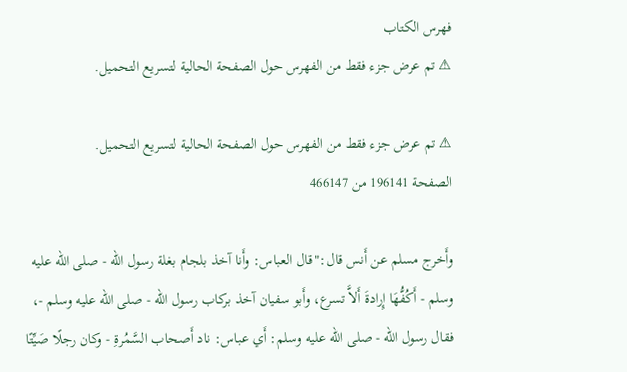فهرس الكتاب
⚠ تم عرض جزء فقط من الفهرس حول الصفحة الحالية لتسريع التحميل.

⚠ تم عرض جزء فقط من الفهرس حول الصفحة الحالية لتسريع التحميل.
الصفحة 196141 من 466147

وأَخرج مسلم عن أَنس قال:"قال العباس: وأَنا آخذ بلجام بغلة رسول الله - صلى الله عليه وسلم - أَكُفُّهَا إِرادةَ أَلاَّ تسرع، وأَبو سفيان آخذ بركاب رسول الله - صلى الله عليه وسلم -، فقال رسول الله - صلى الله عليه وسلم: أَي عباس: ناد أَصحاب السَّمُرةِ - وكان رجلًا صَيِّتًا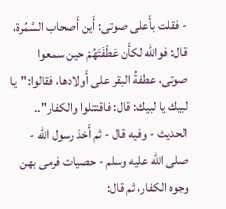- فقلت بأَعلى صوتى: أَين أَصحاب السَّمُرة، قال: فوالله لكأَن عَطْفَتَهُمْ حين سمعوا صوتى، عطفةُ البقر على أَولادها، فقالوا:"يا لبيك يا لبيك: قال: فاقتتلوا والكفار".. الحديث - وفيه قال - ثم أَخذ رسول الله - صلى الله عليه وسلم - حصيات فرمى بهن وجوه الكفار، ثم قال: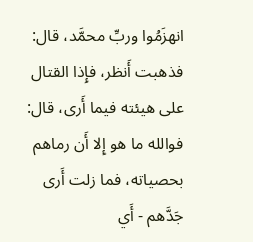انهزَمُوا وربِّ محمَّد، قال: فذهبت أَنظر، فإِذا القتال على هيئته فيما أَرى، قال: فوالله ما هو إِلا أَن رماهم بحصياته، فما زلت أَرى جَدَّهم - أَي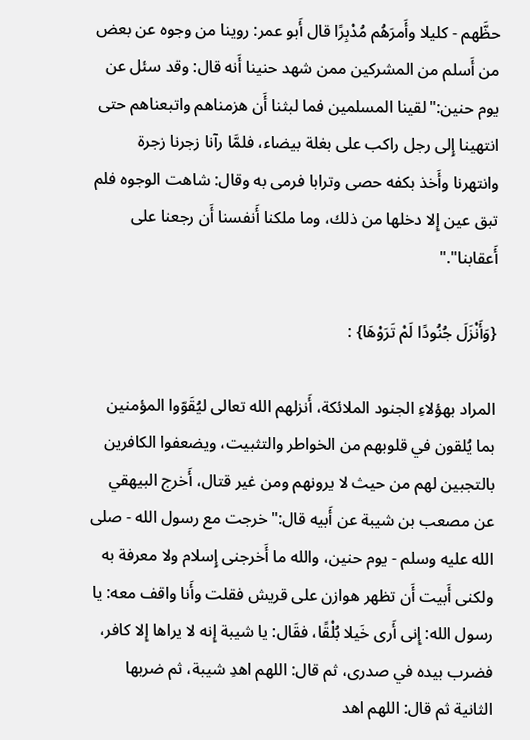حظَّهم - كليلا وأَمرَهُم مُدْبِرًا قال أَبو عمر: روينا من وجوه عن بعض من أَسلم من المشركين ممن شهد حنينا أَنه قال: وقد سئل عن يوم حنين:"لقينا المسلمين فما لبثنا أَن هزمناهم واتبعناهم حتى انتهينا إِلى رجل راكب على بغلة بيضاء، فلمَّا رآنا زجرنا زجرة وانتهرنا وأَخذ بكفه حصى وترابا فرمى به وقال: شاهت الوجوه فلم تبق عين إِلا دخلها من ذلك، وما ملكنا أَنفسنا أَن رجعنا على أَعقابنا"."

{وَأَنْزَلَ جُنُودًا لَمْ تَرَوْهَا} :

المراد بهؤلاءِ الجنود الملائكة، أَنزلهم الله تعالى ليُقَوّوا المؤمنين بما يُلقون في قلوبهم من الخواطر والتثبيت، ويضعفوا الكافرين بالتجبين لهم من حيث لا يرونهم ومن غير قتال، أَخرج البيهقي عن مصعب بن شيبة عن أَبيه قال:"خرجت مع رسول الله - صلى الله عليه وسلم - يوم حنين، والله ما أَخرجنى إِسلام ولا معرفة به ولكنى أَبيت أَن تظهر هوازن على قريش فقلت وأَنا واقف معه: يا رسول الله: إِنى أَرى خَيلا بُلْقًا، فقَال: يا شيبة إِنه لا يراها إِلا كافر، فضرب بيده في صدرى، ثم قال: اللهم اهدِ شيبة، ثم ضربها الثانية ثم قال: اللهم اهد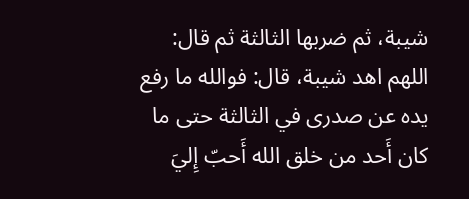شيبة، ثم ضربها الثالثة ثم قال: اللهم اهد شيبة، قال: فوالله ما رفع يده عن صدرى في الثالثة حتى ما كان أَحد من خلق الله أَحبّ إِليَ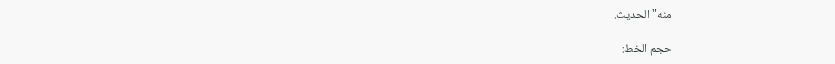منه"الحديث.

حجم الخط: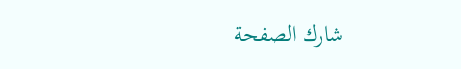شارك الصفحة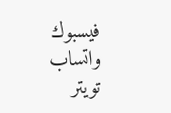فيسبوك واتساب تويتر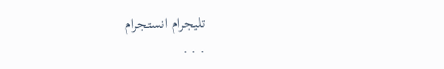تليجرام انستجرام
. . .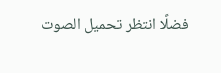فضلًا انتظر تحميل الصوت